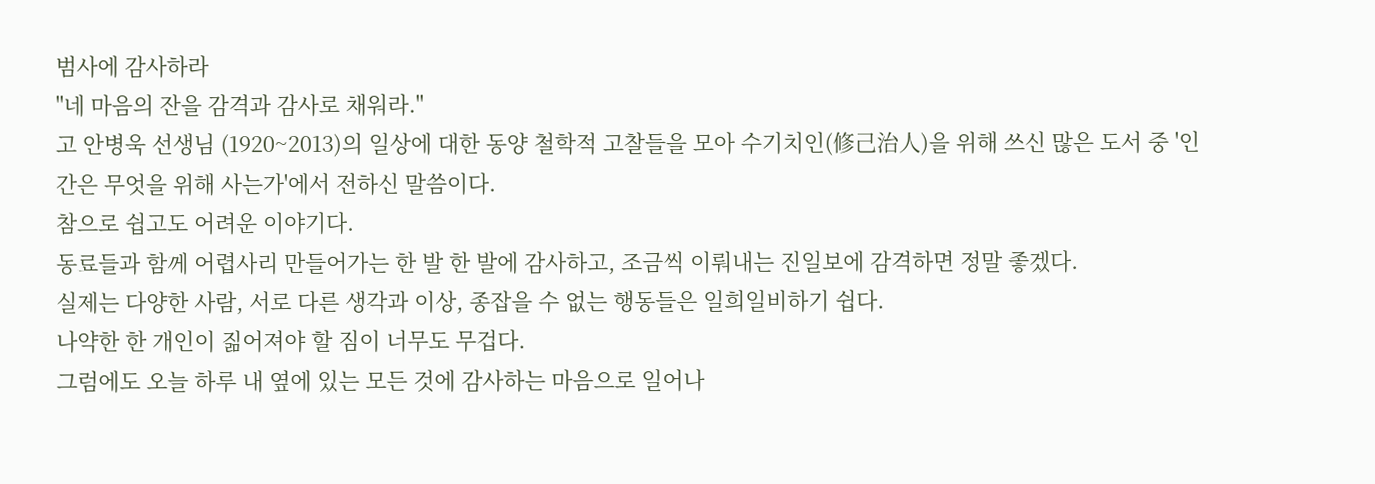범사에 감사하라
"네 마음의 잔을 감격과 감사로 채워라."
고 안병욱 선생님 (1920~2013)의 일상에 대한 동양 철학적 고찰들을 모아 수기치인(修己治人)을 위해 쓰신 많은 도서 중 '인간은 무엇을 위해 사는가'에서 전하신 말씀이다.
참으로 쉽고도 어려운 이야기다.
동료들과 함께 어렵사리 만들어가는 한 발 한 발에 감사하고, 조금씩 이뤄내는 진일보에 감격하면 정말 좋겠다.
실제는 다양한 사람, 서로 다른 생각과 이상, 종잡을 수 없는 행동들은 일희일비하기 쉽다.
나약한 한 개인이 짊어져야 할 짐이 너무도 무겁다.
그럼에도 오늘 하루 내 옆에 있는 모든 것에 감사하는 마음으로 일어나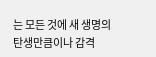는 모든 것에 새 생명의 탄생만큼이나 감격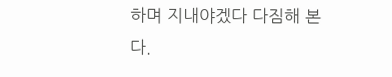하며 지내야겠다 다짐해 본다.